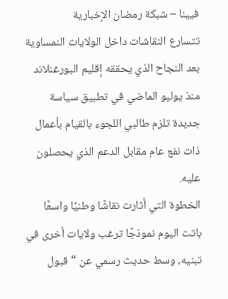فيينا – شبكة رمضان الإخبارية
تتسارع النقاشات داخل الولايات النمساوية بعد النجاح الذي يحققه إقليم البورغنلاند منذ يوليو الماضي في تطبيق سياسة جديدة تلزم طالبي اللجوء بالقيام بأعمال ذات نفع عام مقابل الدعم الذي يحصلون عليه.
الخطوة التي أثارت نقاشًا وطنيًا واسعًا باتت اليوم نموذجًا ترغب ولايات أخرى في تبنيه، وسط حديث رسمي عن “قبول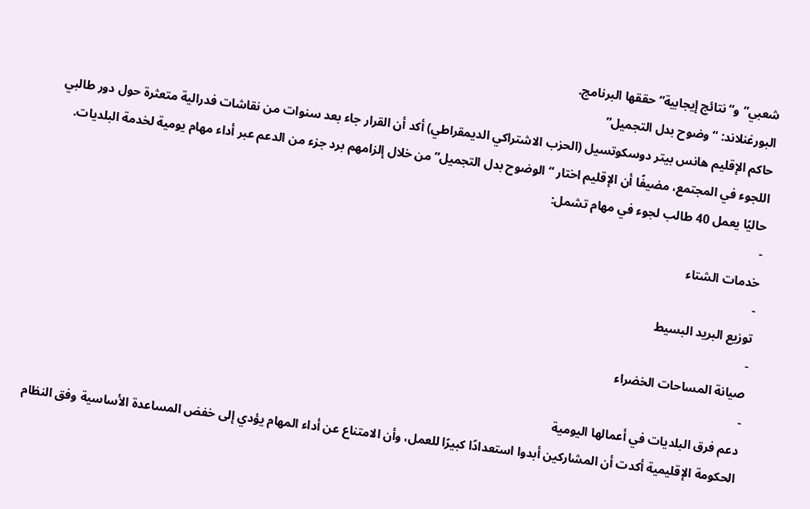شعبي” و“نتائج إيجابية” حققها البرنامج.
البورغنلاند: “وضوح بدل التجميل”
حاكم الإقليم هانس بيتر دوسكوتسيل (الحزب الاشتراكي الديمقراطي) أكد أن القرار جاء بعد سنوات من نقاشات فدرالية متعثرة حول دور طالبي اللجوء في المجتمع، مضيفًا أن الإقليم اختار “الوضوح بدل التجميل” من خلال إلزامهم برد جزء من الدعم عبر أداء مهام يومية لخدمة البلديات.
حاليًا يعمل 40 طالب لجوء في مهام تشمل:
-
خدمات الشتاء
-
توزيع البريد البسيط
-
صيانة المساحات الخضراء
-
دعم فرق البلديات في أعمالها اليومية
الحكومة الإقليمية أكدت أن المشاركين أبدوا استعدادًا كبيرًا للعمل، وأن الامتناع عن أداء المهام يؤدي إلى خفض المساعدة الأساسية وفق النظام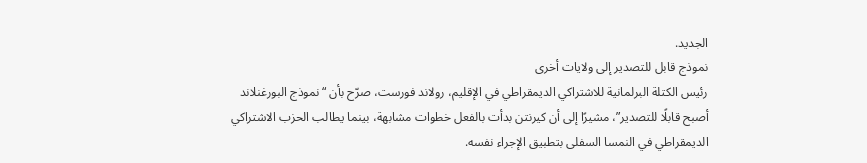الجديد.
نموذج قابل للتصدير إلى ولايات أخرى
رئيس الكتلة البرلمانية للاشتراكي الديمقراطي في الإقليم، رولاند فورست، صرّح بأن “نموذج البورغنلاند أصبح قابلًا للتصدير”، مشيرًا إلى أن كيرنتن بدأت بالفعل خطوات مشابهة، بينما يطالب الحزب الاشتراكي الديمقراطي في النمسا السفلى بتطبيق الإجراء نفسه.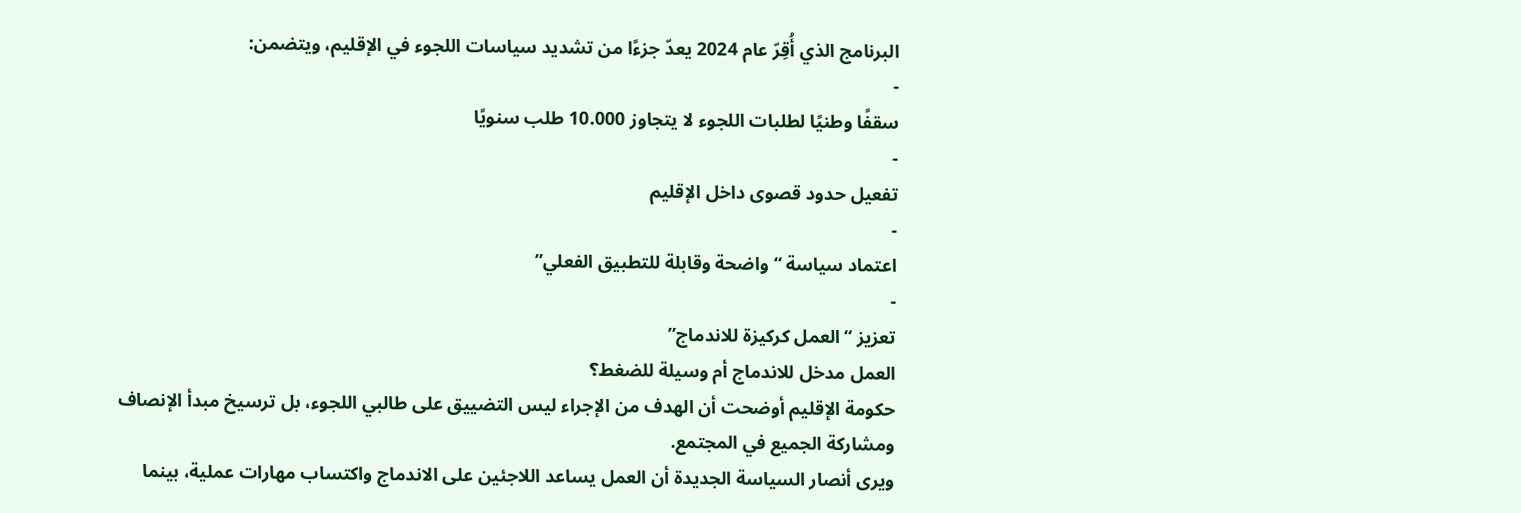البرنامج الذي أُقِرّ عام 2024 يعدّ جزءًا من تشديد سياسات اللجوء في الإقليم، ويتضمن:
-
سقفًا وطنيًا لطلبات اللجوء لا يتجاوز 10.000 طلب سنويًا
-
تفعيل حدود قصوى داخل الإقليم
-
اعتماد سياسة “واضحة وقابلة للتطبيق الفعلي”
-
تعزيز “العمل كركيزة للاندماج”
العمل مدخل للاندماج أم وسيلة للضغط؟
حكومة الإقليم أوضحت أن الهدف من الإجراء ليس التضييق على طالبي اللجوء، بل ترسيخ مبدأ الإنصاف ومشاركة الجميع في المجتمع.
ويرى أنصار السياسة الجديدة أن العمل يساعد اللاجئين على الاندماج واكتساب مهارات عملية، بينما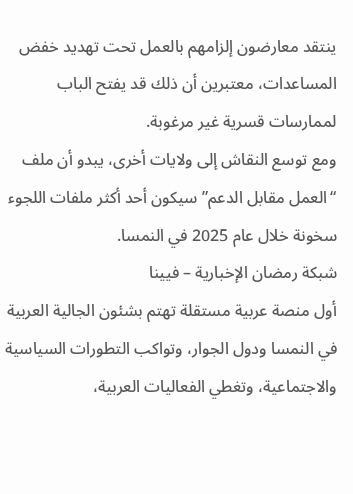ينتقد معارضون إلزامهم بالعمل تحت تهديد خفض المساعدات، معتبرين أن ذلك قد يفتح الباب لممارسات قسرية غير مرغوبة.
ومع توسع النقاش إلى ولايات أخرى، يبدو أن ملف “العمل مقابل الدعم” سيكون أحد أكثر ملفات اللجوء سخونة خلال عام 2025 في النمسا.
شبكة رمضان الإخبارية – فيينا
أول منصة عربية مستقلة تهتم بشئون الجالية العربية في النمسا ودول الجوار، وتواكب التطورات السياسية والاجتماعية، وتغطي الفعاليات العربية،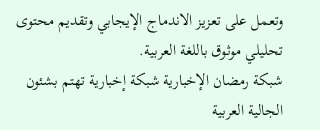وتعمل على تعزيز الاندماج الإيجابي وتقديم محتوى تحليلي موثوق باللغة العربية.
شبكة رمضان الإخبارية شبكة إخبارية تهتم بشئون الجالية العربية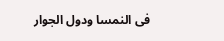فى النمسا ودول الجوار